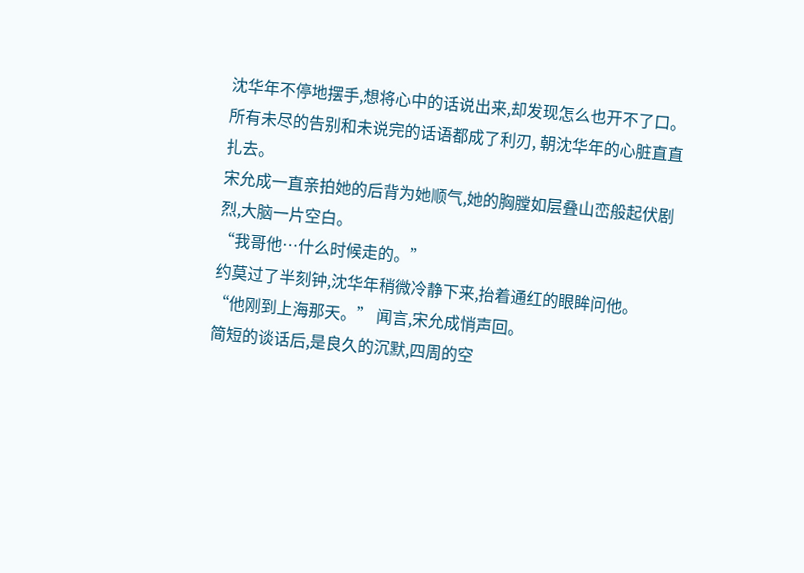沈华年不停地摆手,想将心中的话说出来,却发现怎么也开不了口。
所有未尽的告别和未说完的话语都成了利刃, 朝沈华年的心脏直直扎去。
宋允成一直亲拍她的后背为她顺气,她的胸膛如层叠山峦般起伏剧烈,大脑一片空白。
“我哥他…什么时候走的。”
约莫过了半刻钟,沈华年稍微冷静下来,抬着通红的眼眸问他。
“他刚到上海那天。” 闻言,宋允成悄声回。
简短的谈话后,是良久的沉默,四周的空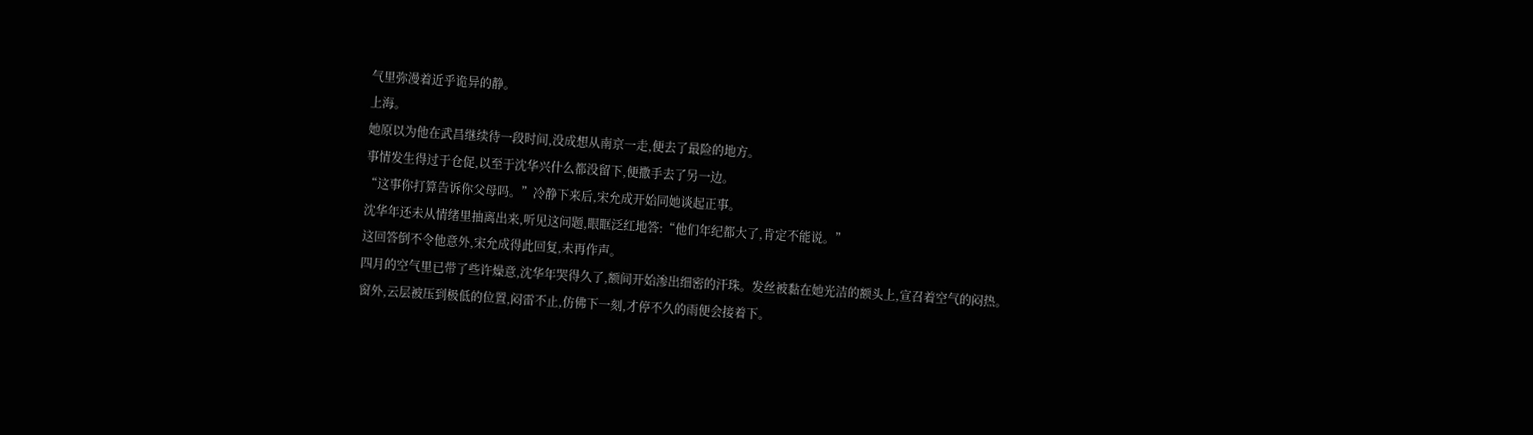气里弥漫着近乎诡异的静。
上海。
她原以为他在武昌继续待一段时间,没成想从南京一走,便去了最险的地方。
事情发生得过于仓促,以至于沈华兴什么都没留下,便撒手去了另一边。
“这事你打算告诉你父母吗。”冷静下来后,宋允成开始同她谈起正事。
沈华年还未从情绪里抽离出来,听见这问题,眼眶泛红地答:“他们年纪都大了,肯定不能说。”
这回答倒不令他意外,宋允成得此回复,未再作声。
四月的空气里已带了些许燥意,沈华年哭得久了,额间开始渗出细密的汗珠。发丝被黏在她光洁的额头上,宣召着空气的闷热。
窗外,云层被压到极低的位置,闷雷不止,仿佛下一刻,才停不久的雨便会接着下。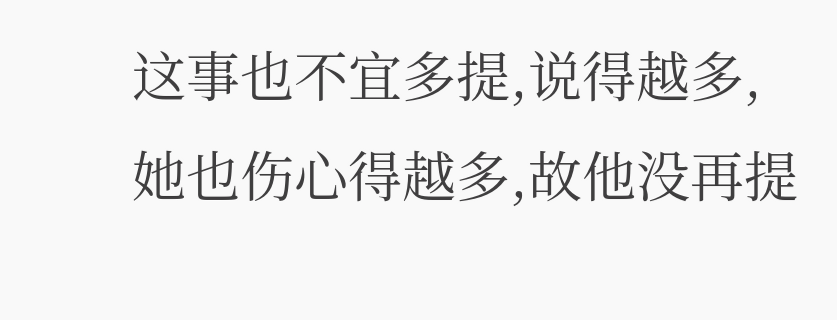这事也不宜多提,说得越多,她也伤心得越多,故他没再提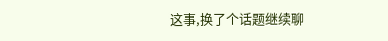这事,换了个话题继续聊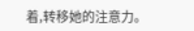着,转移她的注意力。